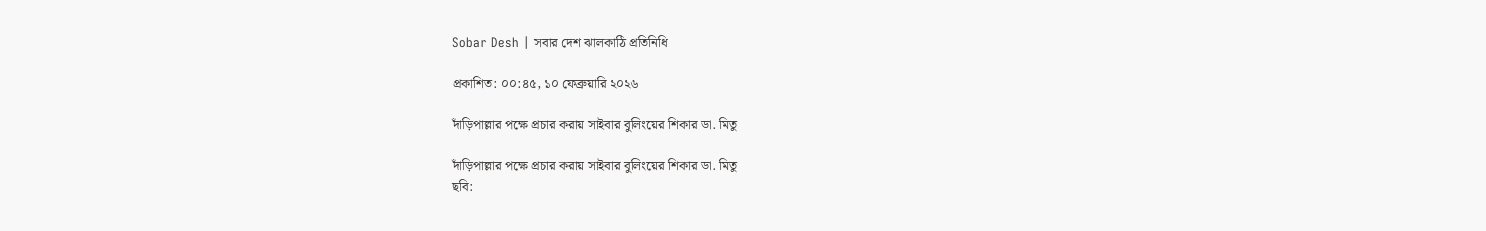Sobar Desh | সবার দেশ ঝালকাঠি প্রতিনিধি

প্রকাশিত: ০০:৪৫, ১০ ফেব্রুয়ারি ২০২৬

দাঁড়িপাল্লার পক্ষে প্রচার করায় সাইবার বুলিংয়ের শিকার ডা. মিতু

দাঁড়িপাল্লার পক্ষে প্রচার করায় সাইবার বুলিংয়ের শিকার ডা. মিতু
ছবি: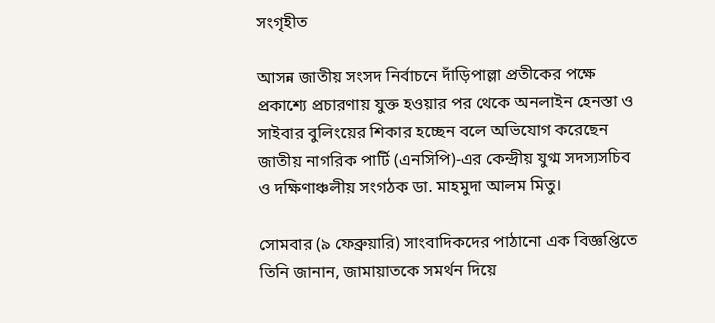সংগৃহীত

আসন্ন জাতীয় সংসদ নির্বাচনে দাঁড়িপাল্লা প্রতীকের পক্ষে প্রকাশ্যে প্রচারণায় যুক্ত হওয়ার পর থেকে অনলাইন হেনস্তা ও সাইবার বুলিংয়ের শিকার হচ্ছেন বলে অভিযোগ করেছেন জাতীয় নাগরিক পার্টি (এনসিপি)-এর কেন্দ্রীয় যুগ্ম সদস্যসচিব ও দক্ষিণাঞ্চলীয় সংগঠক ডা. মাহমুদা আলম মিতু।

সোমবার (৯ ফেব্রুয়ারি) সাংবাদিকদের পাঠানো এক বিজ্ঞপ্তিতে তিনি জানান, জামায়াতকে সমর্থন দিয়ে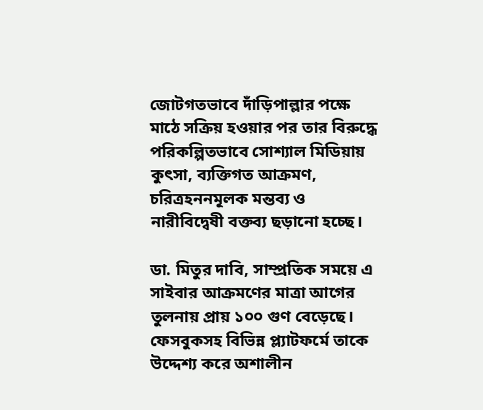জোটগতভাবে দাঁড়িপাল্লার পক্ষে মাঠে সক্রিয় হওয়ার পর তার বিরুদ্ধে পরিকল্পিতভাবে সোশ্যাল মিডিয়ায় কুৎসা, ব্যক্তিগত আক্রমণ, চরিত্রহননমূলক মন্তব্য ও নারীবিদ্বেষী বক্তব্য ছড়ানো হচ্ছে।

ডা. মিতুর দাবি, সাম্প্রতিক সময়ে এ সাইবার আক্রমণের মাত্রা আগের তুলনায় প্রায় ১০০ গুণ বেড়েছে। ফেসবুকসহ বিভিন্ন প্ল্যাটফর্মে তাকে উদ্দেশ্য করে অশালীন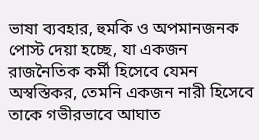ভাষা ব্যবহার, হুমকি ও অপমানজনক পোস্ট দেয়া হচ্ছে, যা একজন রাজনৈতিক কর্মী হিসেবে যেমন অস্বস্তিকর, তেমনি একজন নারী হিসেবে তাকে গভীরভাবে আঘাত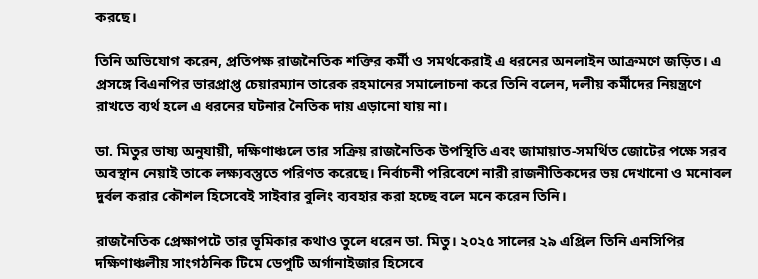করছে।

তিনি অভিযোগ করেন, প্রতিপক্ষ রাজনৈতিক শক্তির কর্মী ও সমর্থকেরাই এ ধরনের অনলাইন আক্রমণে জড়িত। এ প্রসঙ্গে বিএনপির ভারপ্রাপ্ত চেয়ারম্যান তারেক রহমানের সমালোচনা করে তিনি বলেন, দলীয় কর্মীদের নিয়ন্ত্রণে রাখতে ব্যর্থ হলে এ ধরনের ঘটনার নৈতিক দায় এড়ানো যায় না।

ডা. মিতুর ভাষ্য অনুযায়ী, দক্ষিণাঞ্চলে তার সক্রিয় রাজনৈতিক উপস্থিতি এবং জামায়াত-সমর্থিত জোটের পক্ষে সরব অবস্থান নেয়াই তাকে লক্ষ্যবস্তুতে পরিণত করেছে। নির্বাচনী পরিবেশে নারী রাজনীতিকদের ভয় দেখানো ও মনোবল দুর্বল করার কৌশল হিসেবেই সাইবার বুলিং ব্যবহার করা হচ্ছে বলে মনে করেন তিনি।

রাজনৈতিক প্রেক্ষাপটে তার ভূমিকার কথাও তুলে ধরেন ডা. মিতু। ২০২৫ সালের ২৯ এপ্রিল তিনি এনসিপির দক্ষিণাঞ্চলীয় সাংগঠনিক টিমে ডেপুটি অর্গানাইজার হিসেবে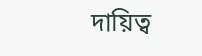দায়িত্ব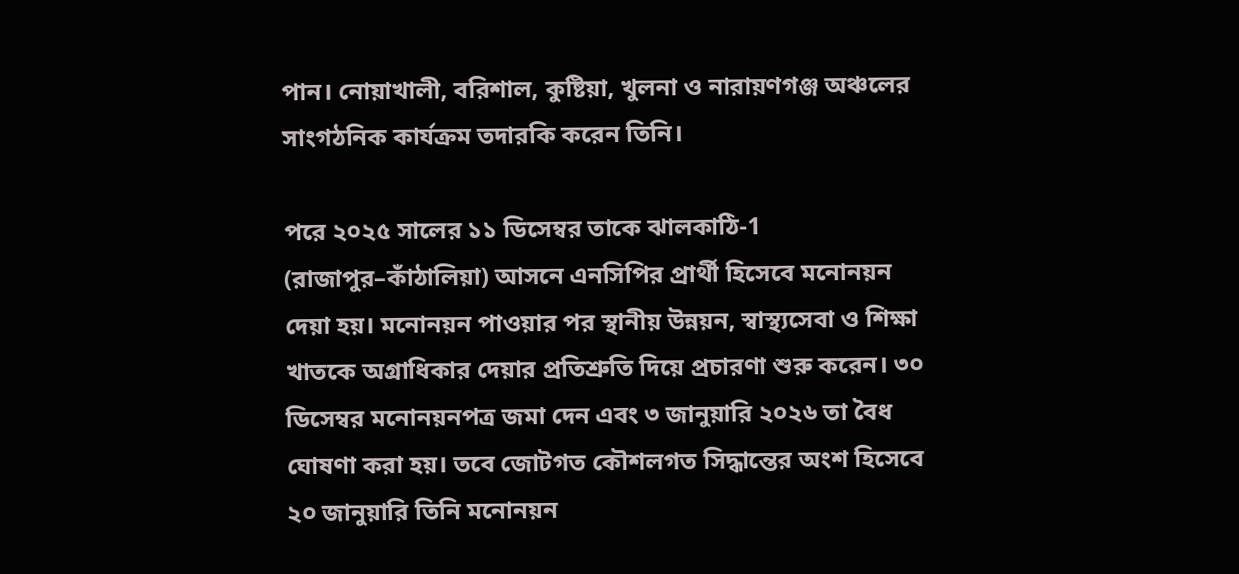পান। নোয়াখালী, বরিশাল, কুষ্টিয়া, খুলনা ও নারায়ণগঞ্জ অঞ্চলের সাংগঠনিক কার্যক্রম তদারকি করেন তিনি।

পরে ২০২৫ সালের ১১ ডিসেম্বর তাকে ঝালকাঠি-1 (রাজাপুর–কাঁঠালিয়া) আসনে এনসিপির প্রার্থী হিসেবে মনোনয়ন দেয়া হয়। মনোনয়ন পাওয়ার পর স্থানীয় উন্নয়ন, স্বাস্থ্যসেবা ও শিক্ষা খাতকে অগ্রাধিকার দেয়ার প্রতিশ্রুতি দিয়ে প্রচারণা শুরু করেন। ৩০ ডিসেম্বর মনোনয়নপত্র জমা দেন এবং ৩ জানুয়ারি ২০২৬ তা বৈধ ঘোষণা করা হয়। তবে জোটগত কৌশলগত সিদ্ধান্তের অংশ হিসেবে ২০ জানুয়ারি তিনি মনোনয়ন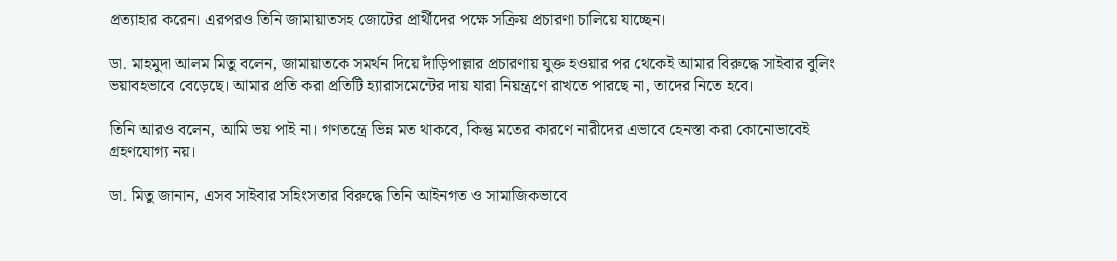প্রত্যাহার করেন। এরপরও তিনি জামায়াতসহ জোটের প্রার্থীদের পক্ষে সক্রিয় প্রচারণা চালিয়ে যাচ্ছেন।

ডা. মাহমুদা আলম মিতু বলেন, জামায়াতকে সমর্থন দিয়ে দাঁড়িপাল্লার প্রচারণায় যুক্ত হওয়ার পর থেকেই আমার বিরুদ্ধে সাইবার বুলিং ভয়াবহভাবে বেড়েছে। আমার প্রতি করা প্রতিটি হ্যারাসমেন্টের দায় যারা নিয়ন্ত্রণে রাখতে পারছে না, তাদের নিতে হবে।

তিনি আরও বলেন, আমি ভয় পাই না। গণতন্ত্রে ভিন্ন মত থাকবে, কিন্তু মতের কারণে নারীদের এভাবে হেনস্তা করা কোনোভাবেই গ্রহণযোগ্য নয়।

ডা. মিতু জানান, এসব সাইবার সহিংসতার বিরুদ্ধে তিনি আইনগত ও সামাজিকভাবে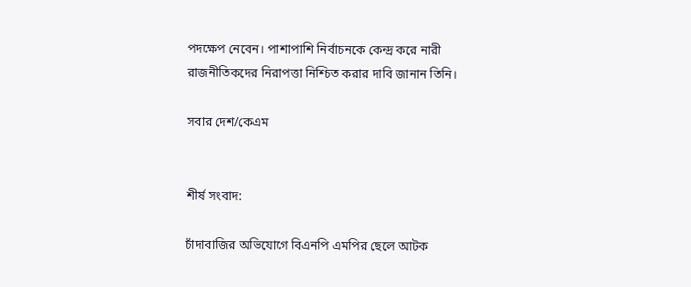পদক্ষেপ নেবেন। পাশাপাশি নির্বাচনকে কেন্দ্র করে নারী রাজনীতিকদের নিরাপত্তা নিশ্চিত করার দাবি জানান তিনি।

সবার দেশ/কেএম


শীর্ষ সংবাদ:

চাঁদাবাজির অভিযোগে বিএনপি এমপির ছেলে আটক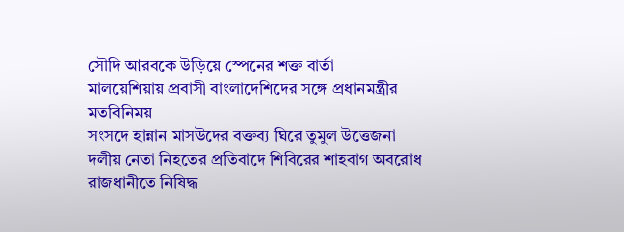সৌদি আরবকে উড়িয়ে স্পেনের শক্ত বার্তা
মালয়েশিয়ায় প্রবাসী বাংলাদেশিদের সঙ্গে প্রধানমন্ত্রীর মতবিনিময়
সংসদে হান্নান মাসউদের বক্তব্য ঘিরে তুমুল উত্তেজনা
দলীয় নেতা নিহতের প্রতিবাদে শিবিরের শাহবাগ অবরোধ
রাজধানীতে নিষিদ্ধ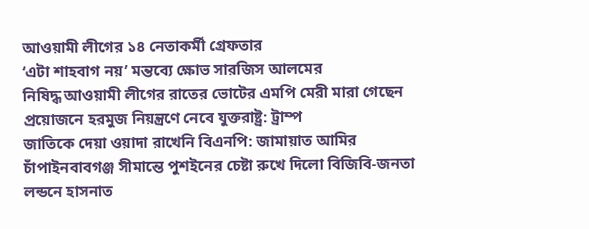আওয়ামী লীগের ১৪ নেতাকর্মী গ্রেফতার
‘এটা শাহবাগ নয়’ মন্তব্যে ক্ষোভ সারজিস আলমের
নিষিদ্ধ আওয়ামী লীগের রাতের ভোটের এমপি মেরী মারা গেছেন
প্রয়োজনে হরমুজ নিয়ন্ত্রণে নেবে যুক্তরাষ্ট্র: ট্রাম্প
জাতিকে দেয়া ওয়াদা রাখেনি বিএনপি: জামায়াত আমির
চাঁপাইনবাবগঞ্জ সীমান্তে পুশইনের চেষ্টা রুখে দিলো বিজিবি-জনতা
লন্ডনে হাসনাত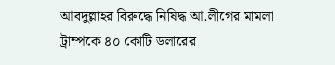আবদুল্লাহর বিরুদ্ধে নিষিদ্ধ আ.লীগের মামলা
ট্রাম্পকে ৪০ কোটি ডলারের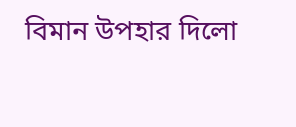বিমান উপহার দিলো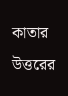কাতার
উত্তরের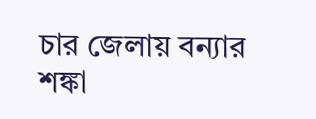চার জেলায় বন্যার শঙ্কা